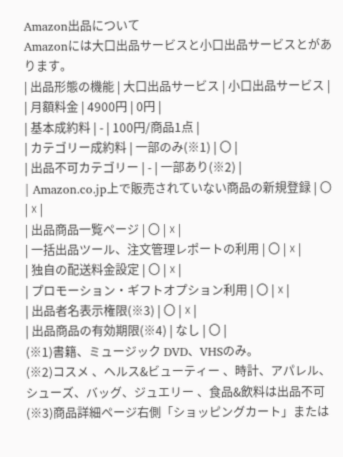Amazon出品について
Amazonには大口出品サービスと小口出品サービスとがあります。
| 出品形態の機能 | 大口出品サービス | 小口出品サービス |
| 月額料金 | 4900円 | 0円 |
| 基本成約料 | - | 100円/商品1点 |
| カテゴリー成約料 | 一部のみ(※1) | 〇 |
| 出品不可カテゴリー | - | 一部あり(※2) |
| Amazon.co.jp上で販売されていない商品の新規登録 | 〇 | ☓ |
| 出品商品一覧ページ | 〇 | ☓ |
| 一括出品ツール、注文管理レポートの利用 | 〇 | ☓ |
| 独自の配送料金設定 | 〇 | ☓ |
| プロモーション・ギフトオプション利用 | 〇 | ☓ |
| 出品者名表示権限(※3) | 〇 | ☓ |
| 出品商品の有効期限(※4) | なし | 〇 |
(※1)書籍、ミュージック DVD、VHSのみ。
(※2)コスメ 、ヘルス&ビューティー 、時計、アパレル、シューズ、バッグ、ジュエリー 、食品&飲料は出品不可
(※3)商品詳細ページ右側「ショッピングカート」または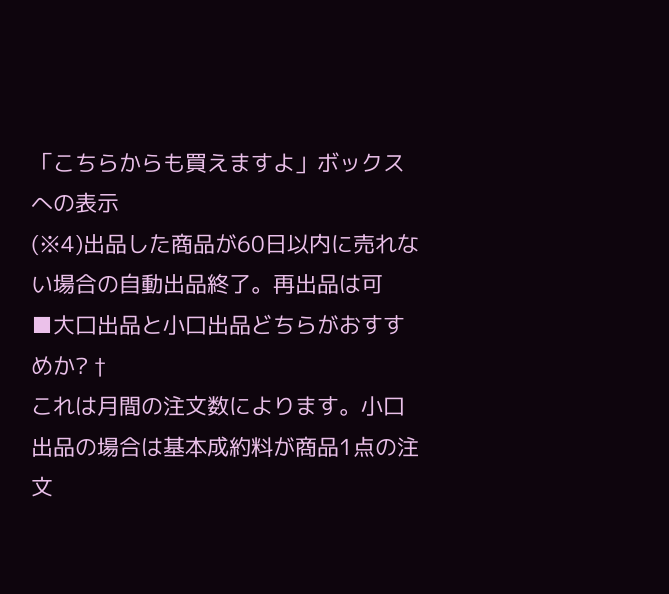「こちらからも買えますよ」ボックスへの表示
(※4)出品した商品が60日以内に売れない場合の自動出品終了。再出品は可
■大口出品と小口出品どちらがおすすめか? †
これは月間の注文数によります。小口出品の場合は基本成約料が商品1点の注文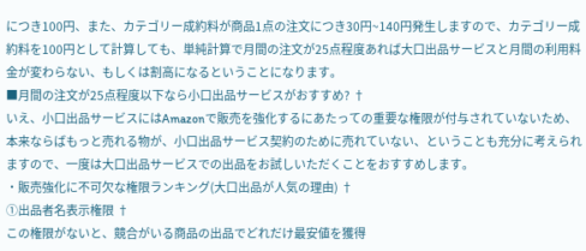につき100円、また、カテゴリー成約料が商品1点の注文につき30円~140円発生しますので、カテゴリー成約料を100円として計算しても、単純計算で月間の注文が25点程度あれば大口出品サービスと月間の利用料金が変わらない、もしくは割高になるということになります。
■月間の注文が25点程度以下なら小口出品サービスがおすすめ? †
いえ、小口出品サービスにはAmazonで販売を強化するにあたっての重要な権限が付与されていないため、本来ならばもっと売れる物が、小口出品サービス契約のために売れていない、ということも充分に考えられますので、一度は大口出品サービスでの出品をお試しいただくことをおすすめします。
・販売強化に不可欠な権限ランキング(大口出品が人気の理由) †
①出品者名表示権限 †
この権限がないと、競合がいる商品の出品でどれだけ最安値を獲得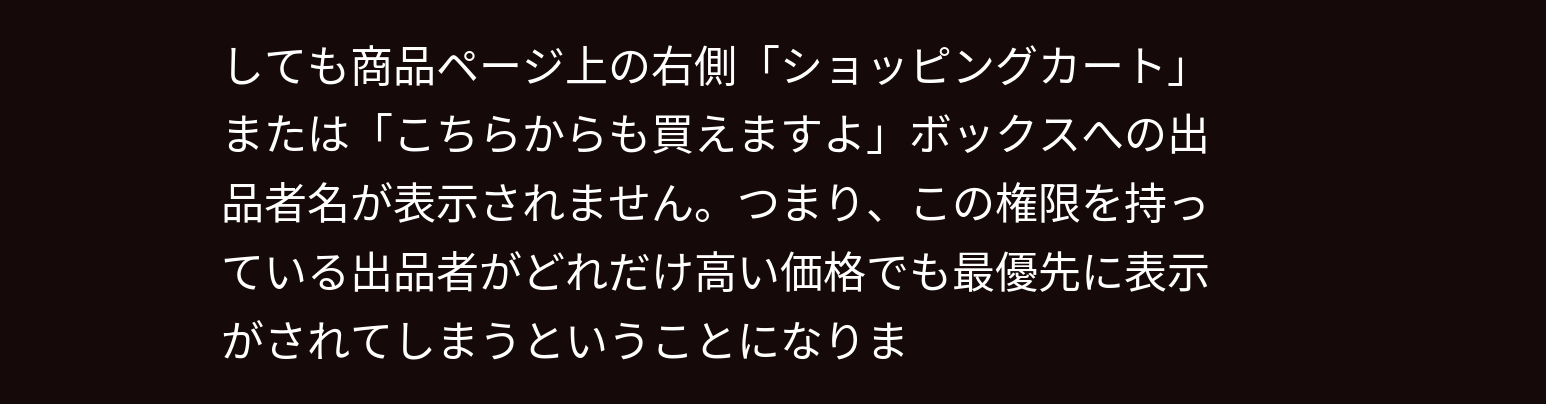しても商品ページ上の右側「ショッピングカート」または「こちらからも買えますよ」ボックスへの出品者名が表示されません。つまり、この権限を持っている出品者がどれだけ高い価格でも最優先に表示がされてしまうということになりま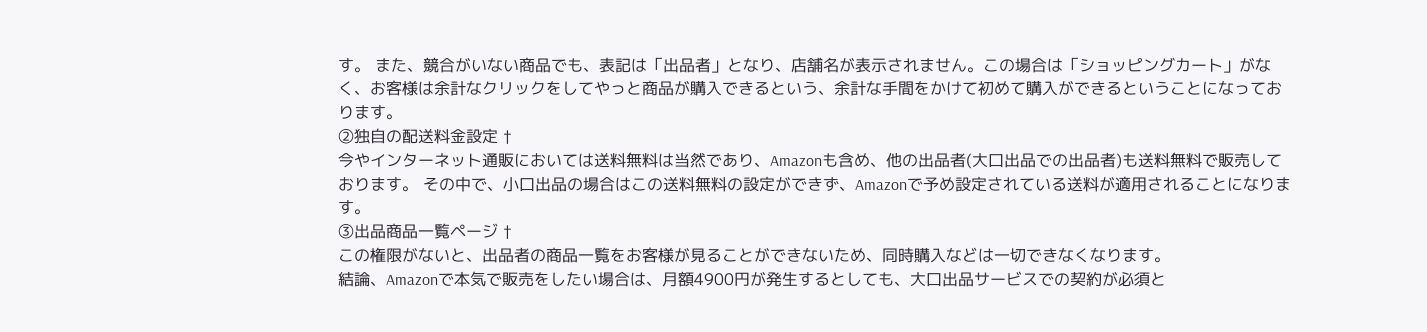す。 また、競合がいない商品でも、表記は「出品者」となり、店舗名が表示されません。この場合は「ショッピングカート」がなく、お客様は余計なクリックをしてやっと商品が購入できるという、余計な手間をかけて初めて購入ができるということになっております。
②独自の配送料金設定 †
今やインターネット通販においては送料無料は当然であり、Amazonも含め、他の出品者(大口出品での出品者)も送料無料で販売しております。 その中で、小口出品の場合はこの送料無料の設定ができず、Amazonで予め設定されている送料が適用されることになります。
③出品商品一覧ページ †
この権限がないと、出品者の商品一覧をお客様が見ることができないため、同時購入などは一切できなくなります。
結論、Amazonで本気で販売をしたい場合は、月額4900円が発生するとしても、大口出品サービスでの契約が必須と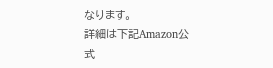なります。
詳細は下記Amazon公式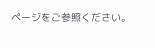ページをご参照ください。